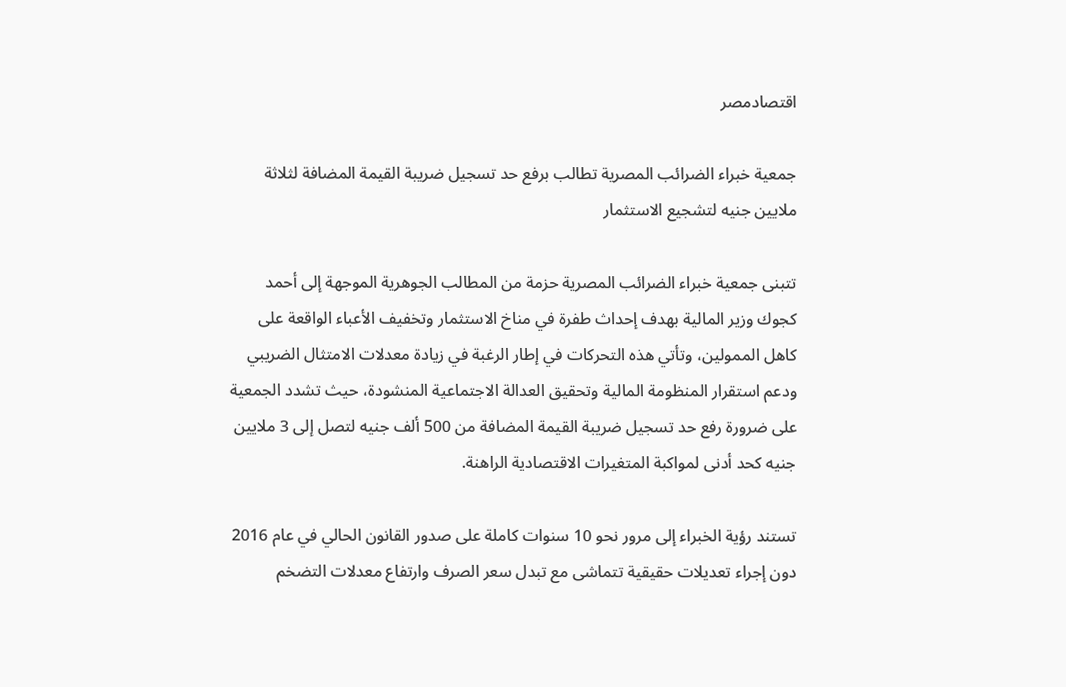اقتصادمصر

جمعية خبراء الضرائب المصرية تطالب برفع حد تسجيل ضريبة القيمة المضافة لثلاثة ملايين جنيه لتشجيع الاستثمار

تتبنى جمعية خبراء الضرائب المصرية حزمة من المطالب الجوهرية الموجهة إلى أحمد كجوك وزير المالية بهدف إحداث طفرة في مناخ الاستثمار وتخفيف الأعباء الواقعة على كاهل الممولين، وتأتي هذه التحركات في إطار الرغبة في زيادة معدلات الامتثال الضريبي ودعم استقرار المنظومة المالية وتحقيق العدالة الاجتماعية المنشودة، حيث تشدد الجمعية على ضرورة رفع حد تسجيل ضريبة القيمة المضافة من 500 ألف جنيه لتصل إلى 3 ملايين جنيه كحد أدنى لمواكبة المتغيرات الاقتصادية الراهنة.

تستند رؤية الخبراء إلى مرور نحو 10 سنوات كاملة على صدور القانون الحالي في عام 2016 دون إجراء تعديلات حقيقية تتماشى مع تبدل سعر الصرف وارتفاع معدلات التضخم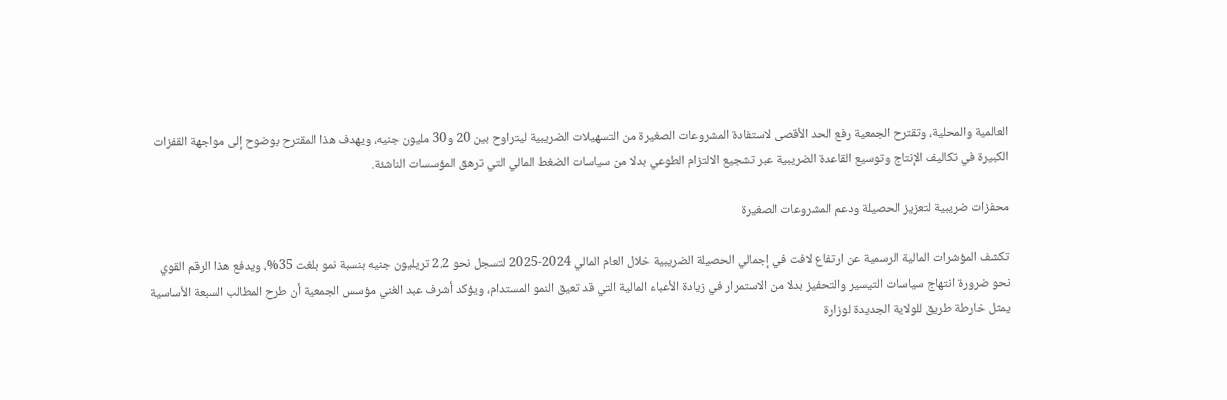العالمية والمحلية، وتقترح الجمعية رفع الحد الأقصى لاستفادة المشروعات الصغيرة من التسهيلات الضريبية ليتراوح بين 20 و30 مليون جنيه، ويهدف هذا المقترح بوضوح إلى مواجهة القفزات الكبيرة في تكاليف الإنتاج وتوسيع القاعدة الضريبية عبر تشجيع الالتزام الطوعي بدلا من سياسات الضغط المالي التي ترهق المؤسسات الناشئة.

محفزات ضريبية لتعزيز الحصيلة ودعم المشروعات الصغيرة

تكشف المؤشرات المالية الرسمية عن ارتفاع لافت في إجمالي الحصيلة الضريبية خلال العام المالي 2024-2025 لتسجل نحو 2.2 تريليون جنيه بنسبة نمو بلغت 35%، ويدفع هذا الرقم القوي نحو ضرورة انتهاج سياسات التيسير والتحفيز بدلا من الاستمرار في زيادة الأعباء المالية التي قد تعيق النمو المستدام، ويؤكد أشرف عبد الغني مؤسس الجمعية أن طرح المطالب السبعة الأساسية يمثل خارطة طريق للولاية الجديدة لوزارة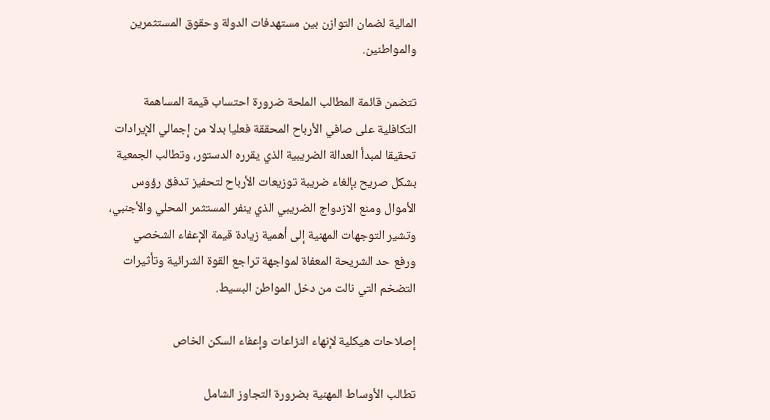المالية لضمان التوازن بين مستهدفات الدولة وحقوق المستثمرين والمواطنين.

تتضمن قائمة المطالب الملحة ضرورة احتساب قيمة المساهمة التكافلية على صافي الأرباح المحققة فعليا بدلا من إجمالي الإيرادات تحقيقا لمبدأ العدالة الضريبية الذي يقرره الدستور، وتطالب الجمعية بشكل صريح بإلغاء ضريبة توزيعات الأرباح لتحفيز تدفق رؤوس الأموال ومنع الازدواج الضريبي الذي ينفر المستثمر المحلي والأجنبي، وتشير التوجهات المهنية إلى أهمية زيادة قيمة الإعفاء الشخصي ورفع حد الشريحة المعفاة لمواجهة تراجع القوة الشرائية وتأثيرات التضخم التي نالت من دخل المواطن البسيط.

إصلاحات هيكلية لإنهاء النزاعات وإعفاء السكن الخاص

تطالب الأوساط المهنية بضرورة التجاوز الشامل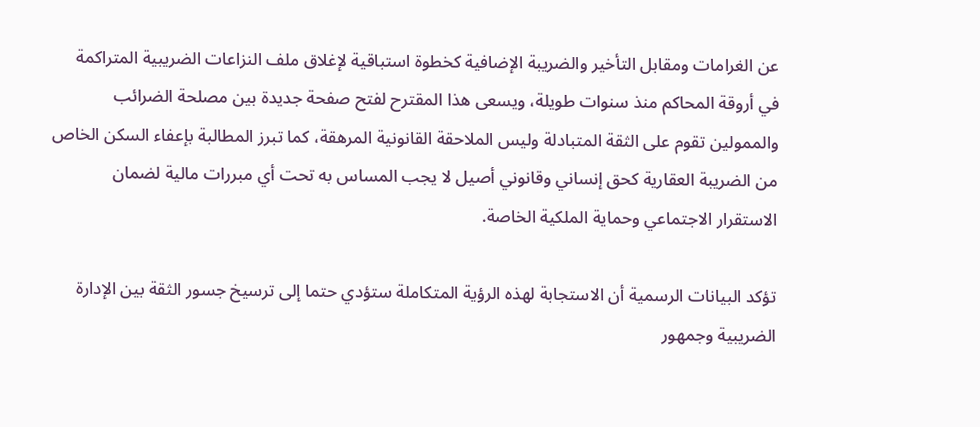عن الغرامات ومقابل التأخير والضريبة الإضافية كخطوة استباقية لإغلاق ملف النزاعات الضريبية المتراكمة في أروقة المحاكم منذ سنوات طويلة، ويسعى هذا المقترح لفتح صفحة جديدة بين مصلحة الضرائب والممولين تقوم على الثقة المتبادلة وليس الملاحقة القانونية المرهقة، كما تبرز المطالبة بإعفاء السكن الخاص من الضريبة العقارية كحق إنساني وقانوني أصيل لا يجب المساس به تحت أي مبررات مالية لضمان الاستقرار الاجتماعي وحماية الملكية الخاصة.

تؤكد البيانات الرسمية أن الاستجابة لهذه الرؤية المتكاملة ستؤدي حتما إلى ترسيخ جسور الثقة بين الإدارة الضريبية وجمهور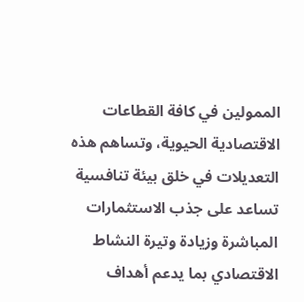الممولين في كافة القطاعات الاقتصادية الحيوية، وتساهم هذه التعديلات في خلق بيئة تنافسية تساعد على جذب الاستثمارات المباشرة وزيادة وتيرة النشاط الاقتصادي بما يدعم أهداف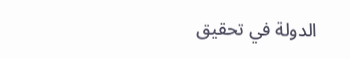الدولة في تحقيق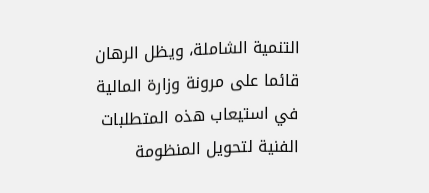التنمية الشاملة، ويظل الرهان قائما على مرونة وزارة المالية في استيعاب هذه المتطلبات الفنية لتحويل المنظومة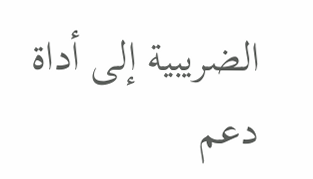الضريبية إلى أداة دعم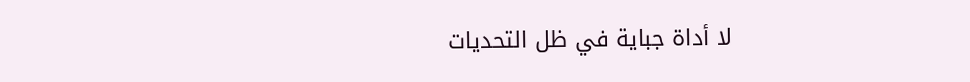لا أداة جباية في ظل التحديات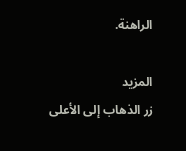الراهنة.

المزيد
زر الذهاب إلى الأعلى